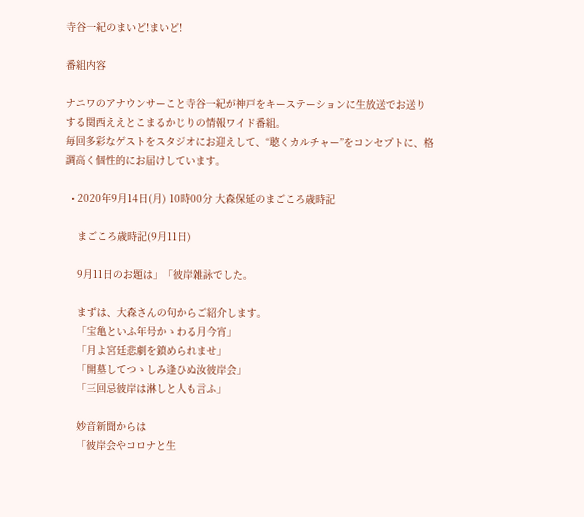寺谷一紀のまいど!まいど!

番組内容

ナニワのアナウンサーこと寺谷一紀が神戸をキーステーションに生放送でお送りする関西ええとこまるかじりの情報ワイド番組。
毎回多彩なゲストをスタジオにお迎えして、“聴くカルチャー”をコンセプトに、格調高く個性的にお届けしています。

  • 2020年9月14日(月) 10時00分 大森保延のまごころ歳時記

    まごころ歳時記(9月11日)

    9月11日のお題は」「彼岸雑詠でした。

    まずは、大森さんの句からご紹介します。
    「宝亀といふ年号かゝわる月今宵」
    「月よ宮廷悲劇を鎮められませ」
    「開墓してつゝしみ逢ひぬ汝彼岸会」
    「三回忌彼岸は淋しと人も言ふ」

    妙音新聞からは
    「彼岸会やコロナと生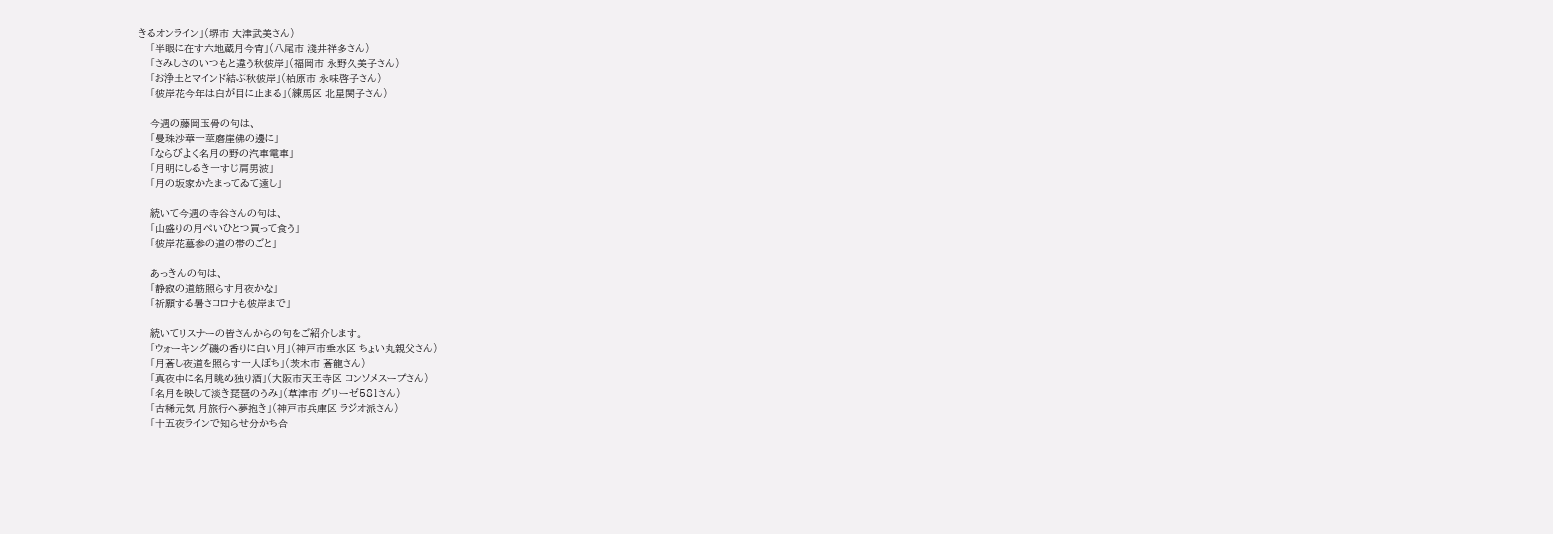きるオンライン」(堺市 大津武美さん)
    「半眼に在す六地蔵月今宵」(八尾市 淺井祥多さん)
    「さみしさのいつもと違う秋彼岸」(福岡市 永野久美子さん)
    「お浄土とマインド結ぶ秋彼岸」(柏原市 永味啓子さん)
    「彼岸花今年は白が目に止まる」(練馬区 北星関子さん)

    今週の藤岡玉骨の句は、
    「曼珠沙華一莖磨崖佛の邊に」
    「ならびよく名月の野の汽車電車」
    「月明にしるき一すじ肩男波」
    「月の坂家かたまってゐて遠し」

    続いて今週の寺谷さんの句は、
    「山盛りの月ぺいひとつ買って食う」
    「彼岸花墓参の道の帯のごと」

    あっきんの句は、
    「静寂の道筋照らす月夜かな」
    「祈願する暑さコロナも彼岸まで」

    続いてリスナーの皆さんからの句をご紹介します。
    「ウォーキング磯の香りに白い月」(神戸市垂水区 ちょい丸親父さん)
    「月蒼し夜道を照らす一人ぼち」(茨木市 蒼龍さん)
    「真夜中に名月眺め独り酒」(大阪市天王寺区 コンソメスープさん)
    「名月を映して淡き琵琶のうみ」(草津市 グリーゼ581さん)
    「古稀元気 月旅行へ夢抱き」(神戸市兵庫区 ラジオ派さん)
    「十五夜ラインで知らせ分かち合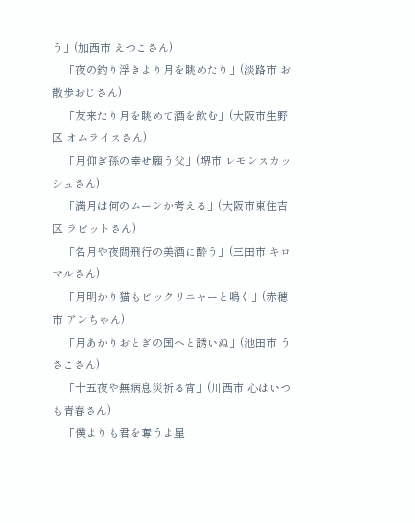う」(加西市 えつこさん)
    「夜の釣り浮きより月を眺めたり」(淡路市 お散歩おじさん)
    「友来たり月を眺めて酒を飲む」(大阪市生野区 オムライスさん)
    「月仰ぎ孫の幸せ願う父」(堺市 レモンスカッシュさん)
    「満月は何のムーンか考える」(大阪市東住吉区 ラビットさん)
    「名月や夜間飛行の美酒に酔う」(三田市 キロマルさん)
    「月明かり猫もビックリニャーと鳴く」(赤穂市 アンちゃん)
    「月あかりおとぎの国へと誘いぬ」(池田市 うさこさん)
    「十五夜や無病息災祈る宵」(川西市 心はいつも青春さん)
    「僕よりも君を奪うよ星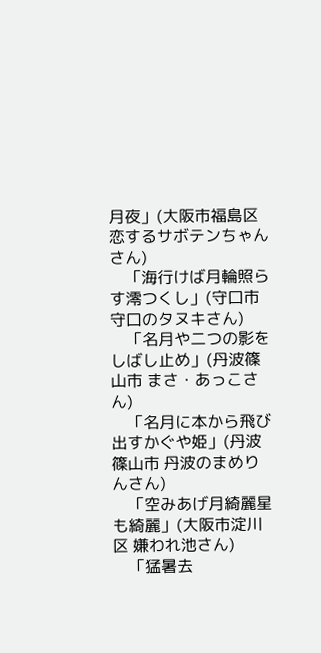月夜」(大阪市福島区 恋するサボテンちゃんさん)
    「海行けば月輪照らす澪つくし」(守口市 守口のタヌキさん)
    「名月や二つの影をしばし止め」(丹波篠山市 まさ・あっこさん)
    「名月に本から飛び出すかぐや姫」(丹波篠山市 丹波のまめりんさん)
    「空みあげ月綺麗星も綺麗」(大阪市淀川区 嫌われ池さん)
    「猛暑去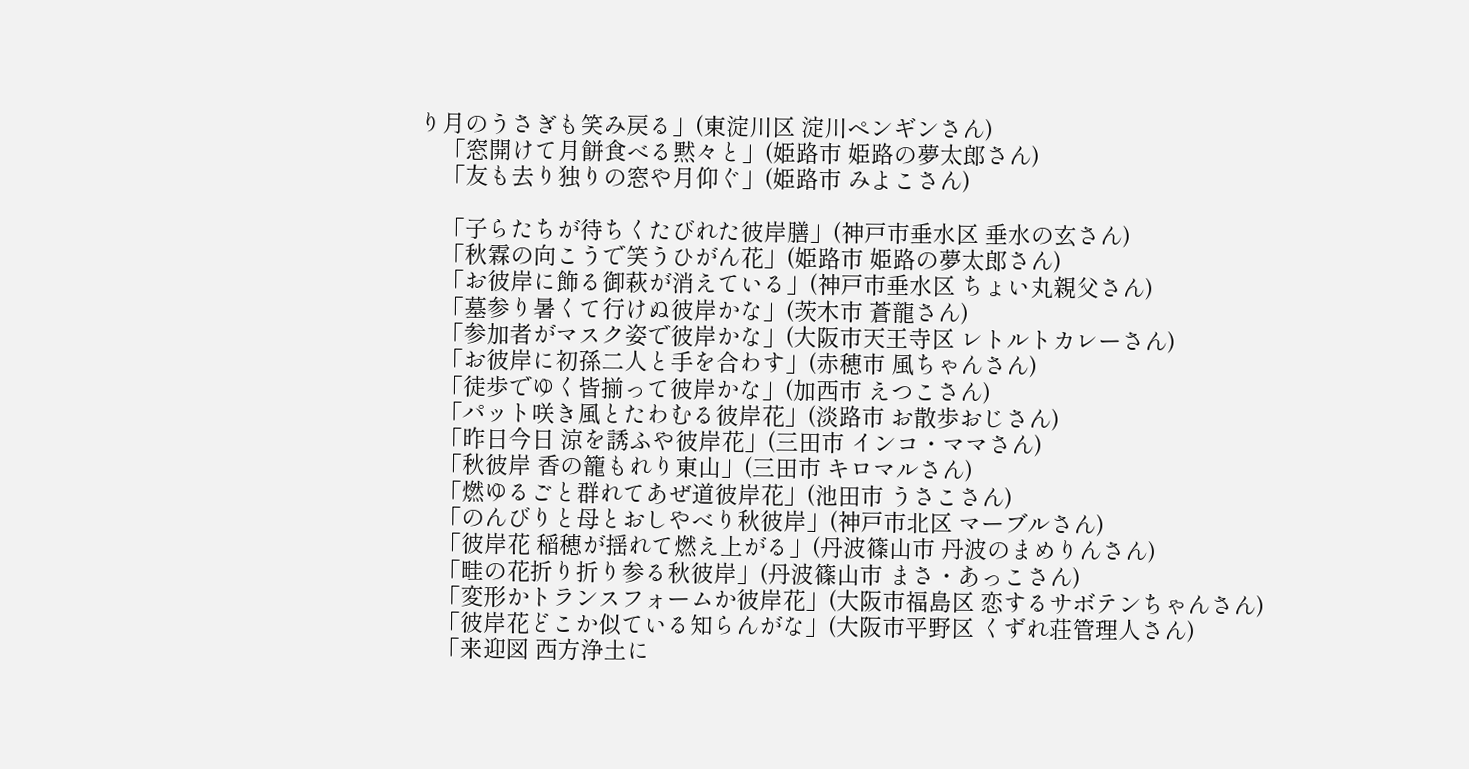り月のうさぎも笑み戻る」(東淀川区 淀川ペンギンさん)
    「窓開けて月餅食べる黙々と」(姫路市 姫路の夢太郎さん)
    「友も去り独りの窓や月仰ぐ」(姫路市 みよこさん)

    「子らたちが待ちくたびれた彼岸膳」(神戸市垂水区 垂水の玄さん)
    「秋霖の向こうで笑うひがん花」(姫路市 姫路の夢太郎さん)
    「お彼岸に飾る御萩が消えている」(神戸市垂水区 ちょい丸親父さん)
    「墓参り暑くて行けぬ彼岸かな」(茨木市 蒼龍さん)
    「参加者がマスク姿で彼岸かな」(大阪市天王寺区 レトルトカレーさん)
    「お彼岸に初孫二人と手を合わす」(赤穂市 風ちゃんさん)
    「徒歩でゆく皆揃って彼岸かな」(加西市 えつこさん)
    「パット咲き風とたわむる彼岸花」(淡路市 お散歩おじさん)
    「昨日今日 涼を誘ふや彼岸花」(三田市 インコ・ママさん)
    「秋彼岸 香の籠もれり東山」(三田市 キロマルさん)
    「燃ゆるごと群れてあぜ道彼岸花」(池田市 うさこさん)
    「のんびりと母とおしやべり秋彼岸」(神戸市北区 マーブルさん)
    「彼岸花 稲穂が揺れて燃え上がる」(丹波篠山市 丹波のまめりんさん)
    「畦の花折り折り参る秋彼岸」(丹波篠山市 まさ・あっこさん)
    「変形かトランスフォームか彼岸花」(大阪市福島区 恋するサボテンちゃんさん)
    「彼岸花どこか似ている知らんがな」(大阪市平野区 くずれ荘管理人さん)
    「来迎図 西方浄土に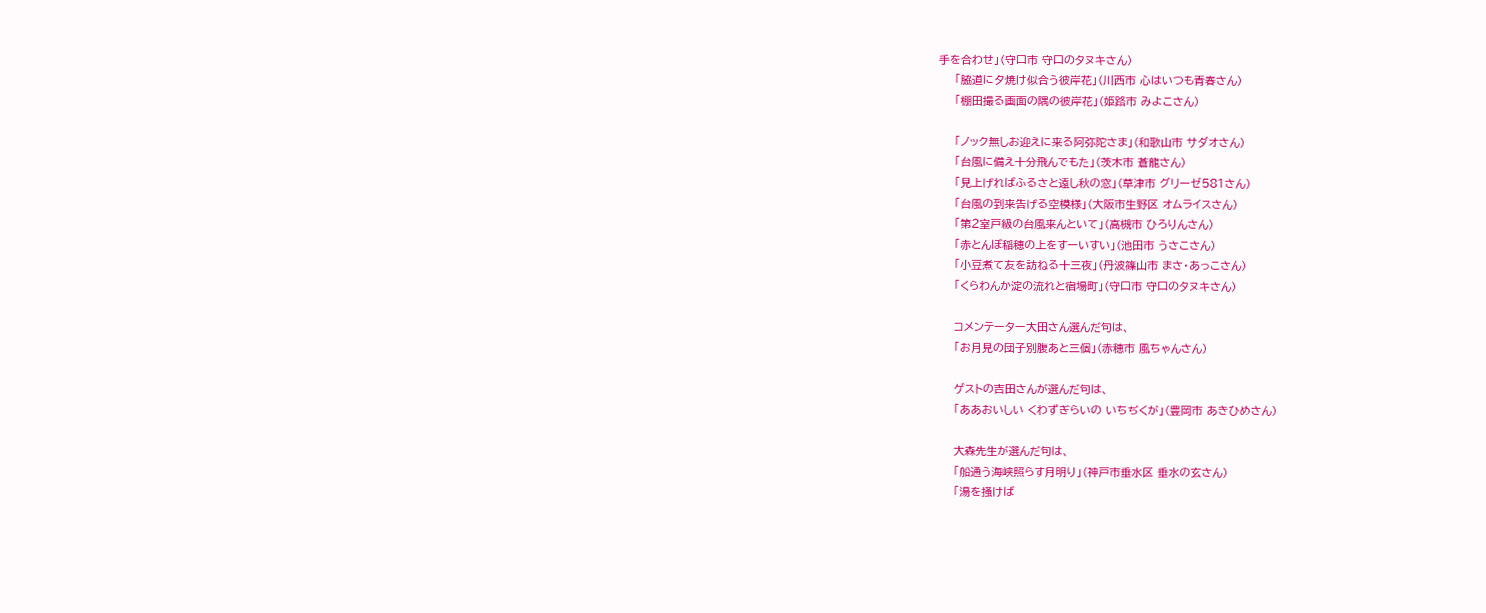手を合わせ」(守口市 守口のタヌキさん)
    「脇道に夕焼け似合う彼岸花」(川西市 心はいつも青春さん)
    「棚田撮る画面の隅の彼岸花」(姫路市 みよこさん)

    「ノック無しお迎えに来る阿弥陀さま」(和歌山市 サダオさん)
    「台風に備え十分飛んでもた」(茨木市 蒼龍さん)
    「見上げればふるさと遠し秋の窓」(草津市 グリーゼ581さん)
    「台風の到来告げる空模様」(大阪市生野区 オムライスさん)
    「第2室戸級の台風来んといて」(高槻市 ひろりんさん)
    「赤とんぼ稲穂の上をすーいすい」(池田市 うさこさん)
    「小豆煮て友を訪ねる十三夜」(丹波篠山市 まさ・あっこさん)
    「くらわんか淀の流れと宿場町」(守口市 守口のタヌキさん)

    コメンテーター大田さん選んだ句は、
    「お月見の団子別腹あと三個」(赤穂市 風ちゃんさん)

    ゲストの吉田さんが選んだ句は、
    「ああおいしい くわずぎらいの いちぢくが」(豊岡市 あきひめさん)

    大森先生が選んだ句は、
    「船通う海峡照らす月明り」(神戸市垂水区 垂水の玄さん)
    「湯を掻けば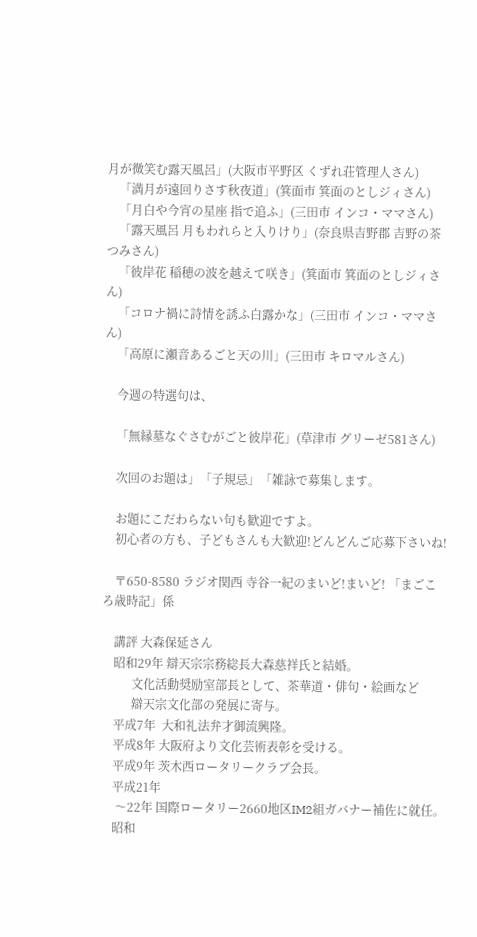月が微笑む露天風呂」(大阪市平野区 くずれ荘管理人さん)
    「満月が遠回りさす秋夜道」(箕面市 箕面のとしジィさん)
    「月白や今宵の星座 指で追ふ」(三田市 インコ・ママさん)
    「露天風呂 月もわれらと入りけり」(奈良県吉野郡 吉野の茶つみさん)
    「彼岸花 稲穂の波を越えて咲き」(箕面市 箕面のとしジィさん)
    「コロナ禍に詩情を誘ふ白露かな」(三田市 インコ・ママさん)
    「高原に瀬音あるごと天の川」(三田市 キロマルさん)

    今週の特選句は、

    「無縁墓なぐさむがごと彼岸花」(草津市 グリーゼ581さん)

    次回のお題は」「子規忌」「雑詠で募集します。

    お題にこだわらない句も歓迎ですよ。
    初心者の方も、子どもさんも大歓迎!どんどんご応募下さいね!

    〒650-8580 ラジオ関西 寺谷一紀のまいど!まいど! 「まごころ歳時記」係

    講評 大森保延さん
    昭和29年 辯天宗宗務総長大森慈祥氏と結婚。
          文化活動奨励室部長として、茶華道・俳句・絵画など
          辯天宗文化部の発展に寄与。
    平成7年  大和礼法弁才御流興隆。
    平成8年 大阪府より文化芸術表彰を受ける。
    平成9年 茨木西ロータリークラブ会長。
    平成21年
     〜22年 国際ロータリー2660地区IM2組ガバナー補佐に就任。
    昭和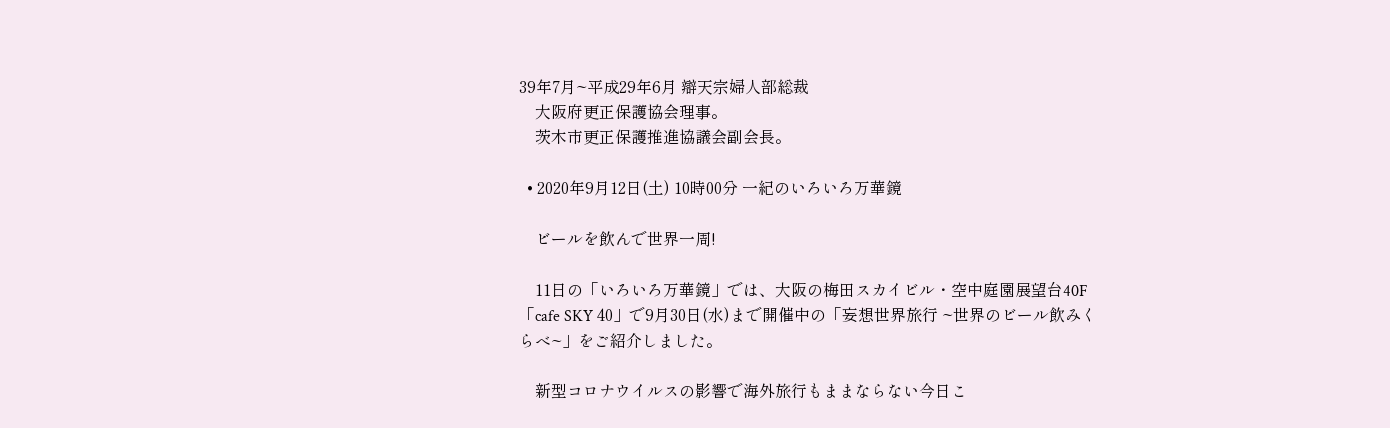39年7月~平成29年6月 辯天宗婦人部総裁
    大阪府更正保護協会理事。
    茨木市更正保護推進協議会副会長。

  • 2020年9月12日(土) 10時00分 一紀のいろいろ万華鏡

    ビールを飲んで世界一周!

    11日の「いろいろ万華鏡」では、大阪の梅田スカイビル・空中庭園展望台40F「cafe SKY 40」で9月30日(水)まで開催中の「妄想世界旅行 ~世界のビール飲みくらべ~」をご紹介しました。

    新型コロナウイルスの影響で海外旅行もままならない今日こ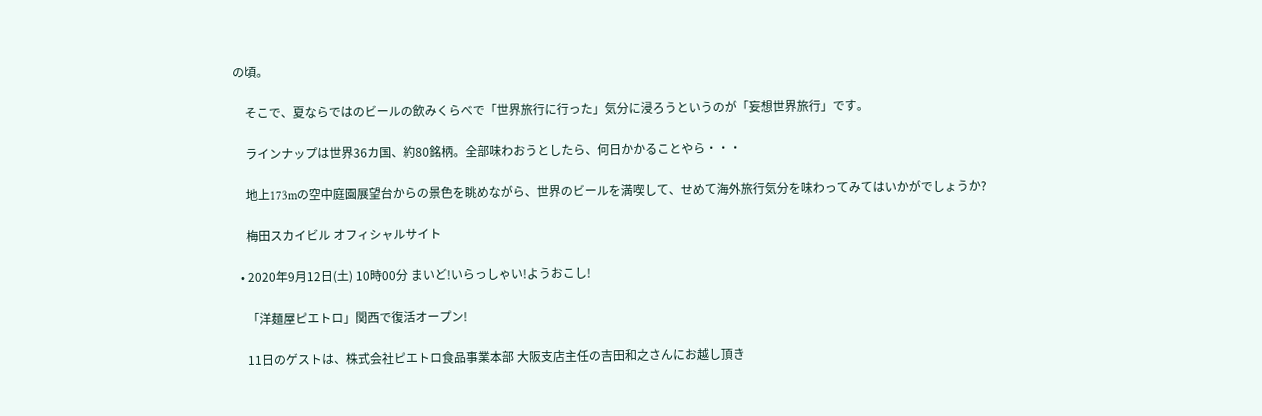の頃。

    そこで、夏ならではのビールの飲みくらべで「世界旅行に行った」気分に浸ろうというのが「妄想世界旅行」です。

    ラインナップは世界36カ国、約80銘柄。全部味わおうとしたら、何日かかることやら・・・

    地上173mの空中庭園展望台からの景色を眺めながら、世界のビールを満喫して、せめて海外旅行気分を味わってみてはいかがでしょうか?

    梅田スカイビル オフィシャルサイト

  • 2020年9月12日(土) 10時00分 まいど!いらっしゃい!ようおこし!

    「洋麺屋ピエトロ」関西で復活オープン!

    11日のゲストは、株式会社ピエトロ食品事業本部 大阪支店主任の吉田和之さんにお越し頂き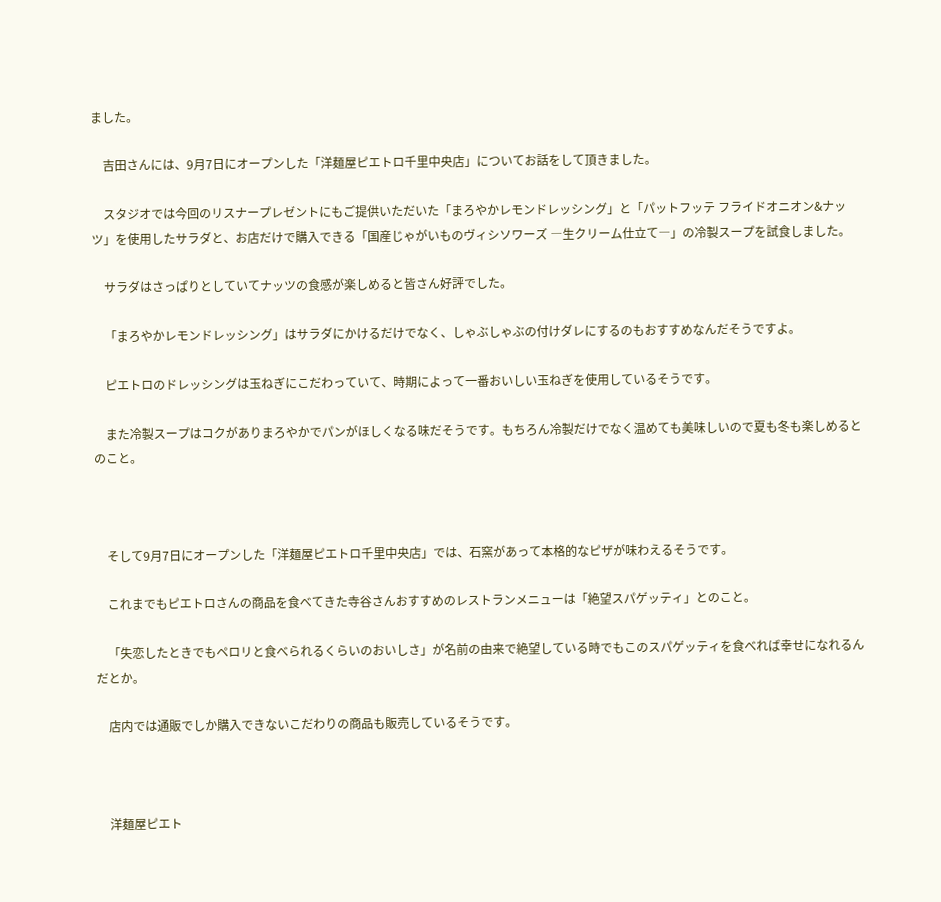ました。

    吉田さんには、9月7日にオープンした「洋麺屋ピエトロ千里中央店」についてお話をして頂きました。

    スタジオでは今回のリスナープレゼントにもご提供いただいた「まろやかレモンドレッシング」と「パットフッテ フライドオニオン&ナッツ」を使用したサラダと、お店だけで購入できる「国産じゃがいものヴィシソワーズ ―生クリーム仕立て―」の冷製スープを試食しました。

    サラダはさっぱりとしていてナッツの食感が楽しめると皆さん好評でした。

    「まろやかレモンドレッシング」はサラダにかけるだけでなく、しゃぶしゃぶの付けダレにするのもおすすめなんだそうですよ。

    ピエトロのドレッシングは玉ねぎにこだわっていて、時期によって一番おいしい玉ねぎを使用しているそうです。

    また冷製スープはコクがありまろやかでパンがほしくなる味だそうです。もちろん冷製だけでなく温めても美味しいので夏も冬も楽しめるとのこと。



    そして9月7日にオープンした「洋麺屋ピエトロ千里中央店」では、石窯があって本格的なピザが味わえるそうです。

    これまでもピエトロさんの商品を食べてきた寺谷さんおすすめのレストランメニューは「絶望スパゲッティ」とのこと。

    「失恋したときでもペロリと食べられるくらいのおいしさ」が名前の由来で絶望している時でもこのスパゲッティを食べれば幸せになれるんだとか。

    店内では通販でしか購入できないこだわりの商品も販売しているそうです。



    洋麺屋ピエト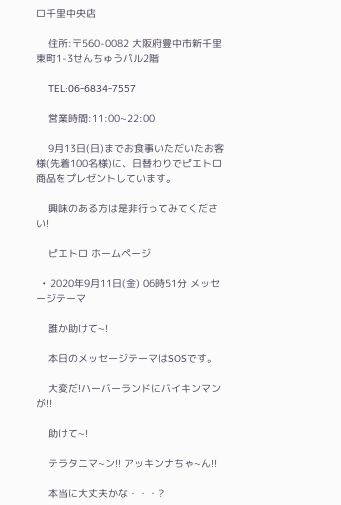ロ千里中央店

    住所:〒560-0082 大阪府豊中市新千里東町1-3せんちゅうパル2階

    TEL:06-6834-7557

    営業時間:11:00~22:00

    9月13日(日)までお食事いただいたお客様(先着100名様)に、日替わりでピエトロ商品をプレゼントしています。

    興味のある方は是非行ってみてください!

    ピエトロ ホームページ

  • 2020年9月11日(金) 06時51分 メッセージテーマ

    誰か助けて~!

    本日のメッセージテーマはSOSです。

    大変だ!ハーバーランドにバイキンマンが!!

    助けて~!

    テラタニマ~ン!! アッキンナちゃ~ん!!

    本当に大丈夫かな・・・?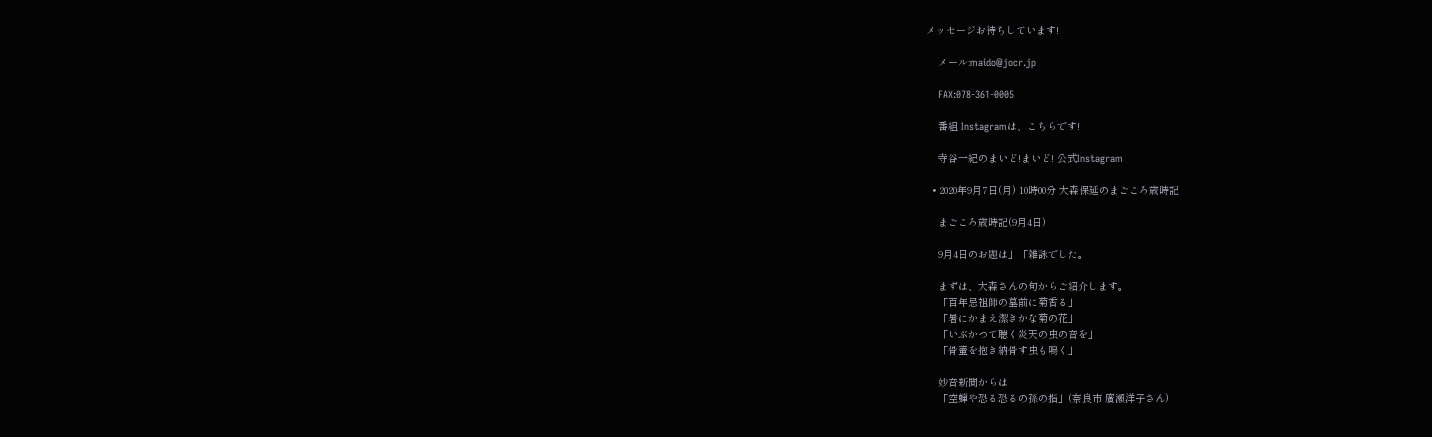メッセージお待ちしています!

    メール:maido@jocr.jp

    FAX:078-361-0005

    番組 Instagramは、こちらです!

    寺谷一紀のまいど!まいど! 公式Instagram

  • 2020年9月7日(月) 10時00分 大森保延のまごころ歳時記

    まごころ歳時記(9月4日)

    9月4日のお題は」「雑詠でした。

    まずは、大森さんの句からご紹介します。
    「百年忌祖師の墓前に菊香る」
    「暑にかまえ潔きかな菊の花」
    「いぶかつて聴く炎天の虫の音を」
    「骨壷を抱き納骨す虫も鳴く」

    妙音新聞からは
    「空蝉や恐る恐るの孫の指」(奈良市 廣瀬洋子さん)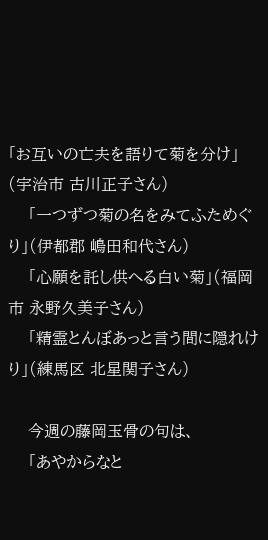「お互いの亡夫を語りて菊を分け」(宇治市 古川正子さん)
    「一つずつ菊の名をみてふためぐり」(伊都郡 嶋田和代さん)
    「心願を託し供へる白い菊」(福岡市 永野久美子さん)
    「精霊とんぼあっと言う間に隠れけり」(練馬区 北星関子さん)

    今週の藤岡玉骨の句は、
    「あやからなと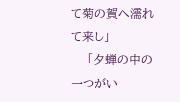て菊の賀へ濡れて来し」
    「夕蝉の中の一つがい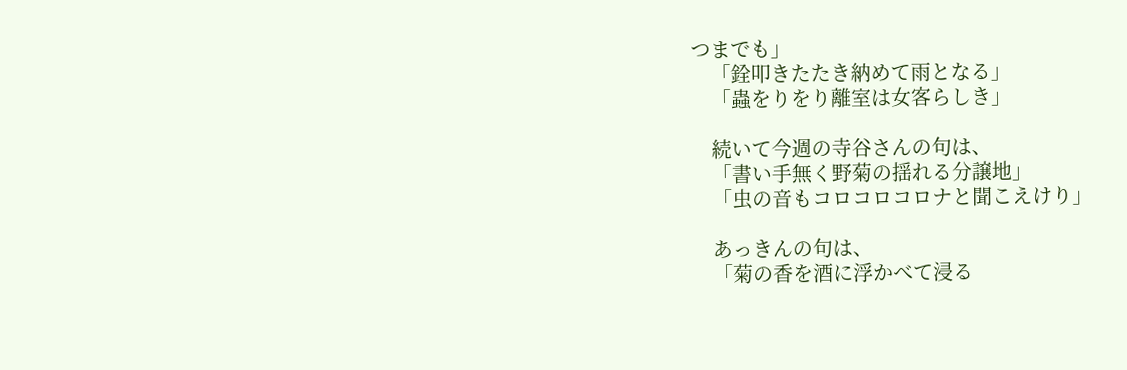つまでも」
    「銓叩きたたき納めて雨となる」
    「蟲をりをり離室は女客らしき」

    続いて今週の寺谷さんの句は、
    「書い手無く野菊の揺れる分譲地」
    「虫の音もコロコロコロナと聞こえけり」

    あっきんの句は、
    「菊の香を酒に浮かべて浸る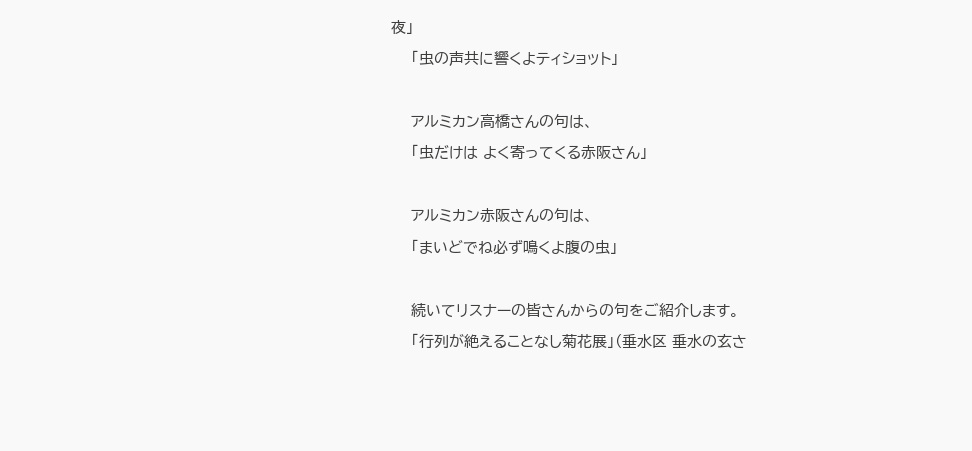夜」
    「虫の声共に響くよティショット」

    アルミカン高橋さんの句は、
    「虫だけは よく寄ってくる赤阪さん」

    アルミカン赤阪さんの句は、
    「まいどでね必ず鳴くよ腹の虫」

    続いてリスナーの皆さんからの句をご紹介します。
    「行列が絶えることなし菊花展」(垂水区 垂水の玄さ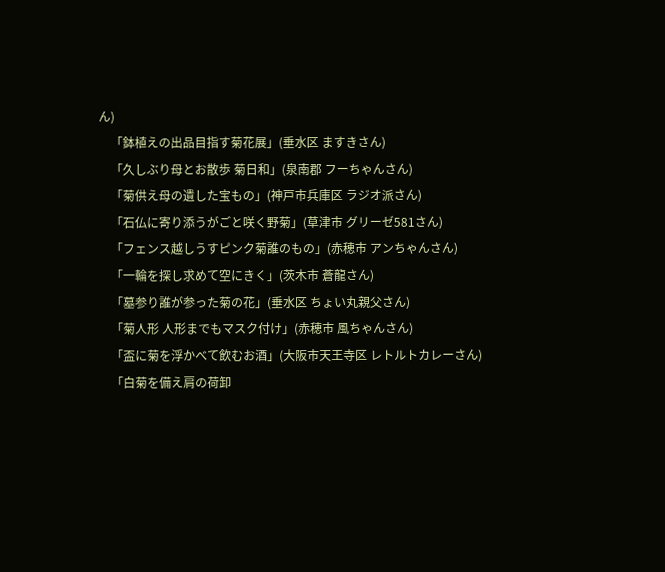ん)
    「鉢植えの出品目指す菊花展」(垂水区 ますきさん)
    「久しぶり母とお散歩 菊日和」(泉南郡 フーちゃんさん)
    「菊供え母の遺した宝もの」(神戸市兵庫区 ラジオ派さん)
    「石仏に寄り添うがごと咲く野菊」(草津市 グリーゼ581さん)
    「フェンス越しうすピンク菊誰のもの」(赤穂市 アンちゃんさん)
    「一輪を探し求めて空にきく」(茨木市 蒼龍さん)
    「墓参り誰が参った菊の花」(垂水区 ちょい丸親父さん)
    「菊人形 人形までもマスク付け」(赤穂市 風ちゃんさん)
    「盃に菊を浮かべて飲むお酒」(大阪市天王寺区 レトルトカレーさん)
    「白菊を備え肩の荷卸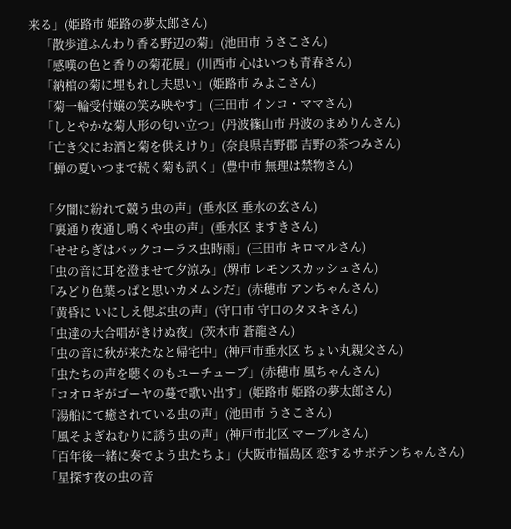来る」(姫路市 姫路の夢太郎さん)
    「散歩道ふんわり香る野辺の菊」(池田市 うさこさん)
    「感嘆の色と香りの菊花展」(川西市 心はいつも青春さん)
    「納棺の菊に埋もれし夫思い」(姫路市 みよこさん)
    「菊一輪受付嬢の笑み映やす」(三田市 インコ・ママさん)
    「しとやかな菊人形の匂い立つ」(丹波篠山市 丹波のまめりんさん)
    「亡き父にお酒と菊を供えけり」(奈良県吉野郡 吉野の茶つみさん)
    「蝉の夏いつまで続く菊も訊く」(豊中市 無理は禁物さん)

    「夕闇に紛れて競う虫の声」(垂水区 垂水の玄さん)
    「裏通り夜通し鳴くや虫の声」(垂水区 ますきさん)
    「せせらぎはバックコーラス虫時雨」(三田市 キロマルさん)
    「虫の音に耳を澄ませて夕涼み」(堺市 レモンスカッシュさん)
    「みどり色葉っぱと思いカメムシだ」(赤穂市 アンちゃんさん)
    「黄昏に いにしえ偲ぶ虫の声」(守口市 守口のタヌキさん)
    「虫達の大合唱がきけぬ夜」(茨木市 蒼龍さん)
    「虫の音に秋が来たなと帰宅中」(神戸市垂水区 ちょい丸親父さん)
    「虫たちの声を聴くのもユーチューブ」(赤穂市 風ちゃんさん)
    「コオロギがゴーヤの蔓で歌い出す」(姫路市 姫路の夢太郎さん)
    「湯船にて癒されている虫の声」(池田市 うさこさん)
    「風そよぎねむりに誘う虫の声」(神戸市北区 マーブルさん)
    「百年後一緒に奏でよう虫たちよ」(大阪市福島区 恋するサボテンちゃんさん)
    「星探す夜の虫の音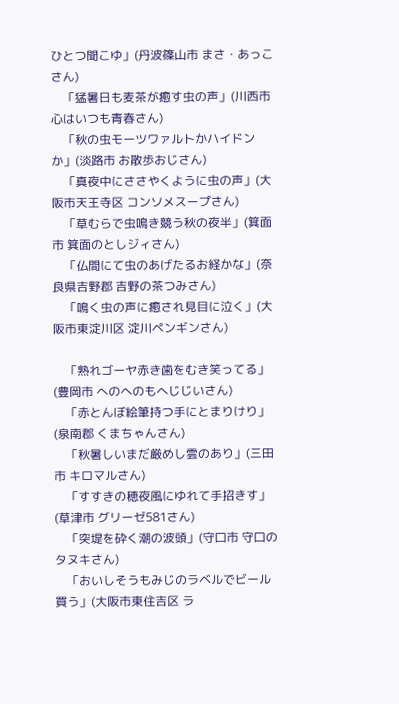ひとつ聞こゆ」(丹波篠山市 まさ・あっこさん)
    「猛暑日も麦茶が癒す虫の声」(川西市 心はいつも青春さん)
    「秋の虫モーツワァルトかハイドンか」(淡路市 お散歩おじさん)
    「真夜中にささやくように虫の声」(大阪市天王寺区 コンソメスープさん)
    「草むらで虫鳴き競う秋の夜半」(箕面市 箕面のとしジィさん)
    「仏間にて虫のあげたるお経かな」(奈良県吉野郡 吉野の茶つみさん)
    「鳴く虫の声に癒され見目に泣く」(大阪市東淀川区 淀川ペンギンさん)

    「熟れゴーヤ赤き歯をむき笑ってる」(豊岡市 へのへのもへじじいさん)
    「赤とんぼ絵筆持つ手にとまりけり」(泉南郡 くまちゃんさん)
    「秋暑しいまだ厳めし雲のあり」(三田市 キロマルさん)
    「すすきの穂夜風にゆれて手招きす」(草津市 グリーゼ581さん)
    「突堤を砕く潮の波頭」(守口市 守口のタヌキさん)
    「おいしそうもみじのラベルでビール買う」(大阪市東住吉区 ラ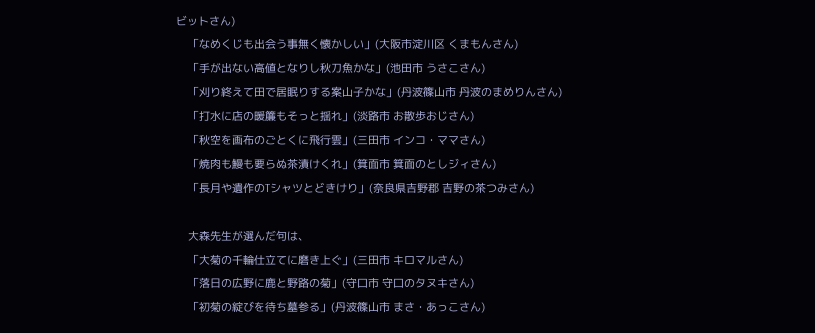ビットさん)
    「なめくじも出会う事無く懐かしい」(大阪市淀川区 くまもんさん)
    「手が出ない高値となりし秋刀魚かな」(池田市 うさこさん)
    「刈り終えて田で居眠りする案山子かな」(丹波篠山市 丹波のまめりんさん)
    「打水に店の暖簾もそっと揺れ」(淡路市 お散歩おじさん)
    「秋空を画布のごとくに飛行雲」(三田市 インコ・ママさん)
    「焼肉も鰻も要らぬ茶漬けくれ」(箕面市 箕面のとしジィさん)
    「長月や遺作のTシャツとどきけり」(奈良県吉野郡 吉野の茶つみさん)

    大森先生が選んだ句は、
    「大菊の千輪仕立てに磨き上ぐ」(三田市 キロマルさん)
    「落日の広野に鹿と野路の菊」(守口市 守口のタヌキさん)
    「初菊の綻びを待ち墓参る」(丹波篠山市 まさ・あっこさん)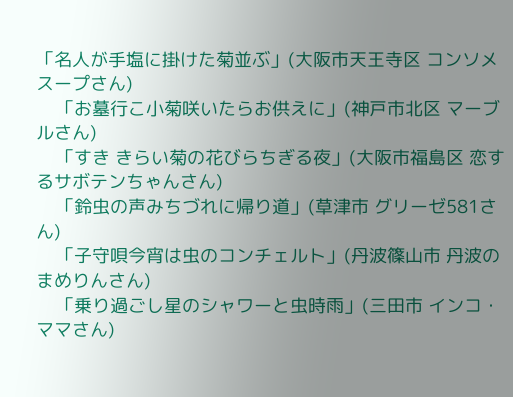「名人が手塩に掛けた菊並ぶ」(大阪市天王寺区 コンソメスープさん)
    「お墓行こ小菊咲いたらお供えに」(神戸市北区 マーブルさん)
    「すき きらい菊の花びらちぎる夜」(大阪市福島区 恋するサボテンちゃんさん)
    「鈴虫の声みちづれに帰り道」(草津市 グリーゼ581さん)
    「子守唄今宵は虫のコンチェルト」(丹波篠山市 丹波のまめりんさん)
    「乗り過ごし星のシャワーと虫時雨」(三田市 インコ・ママさん)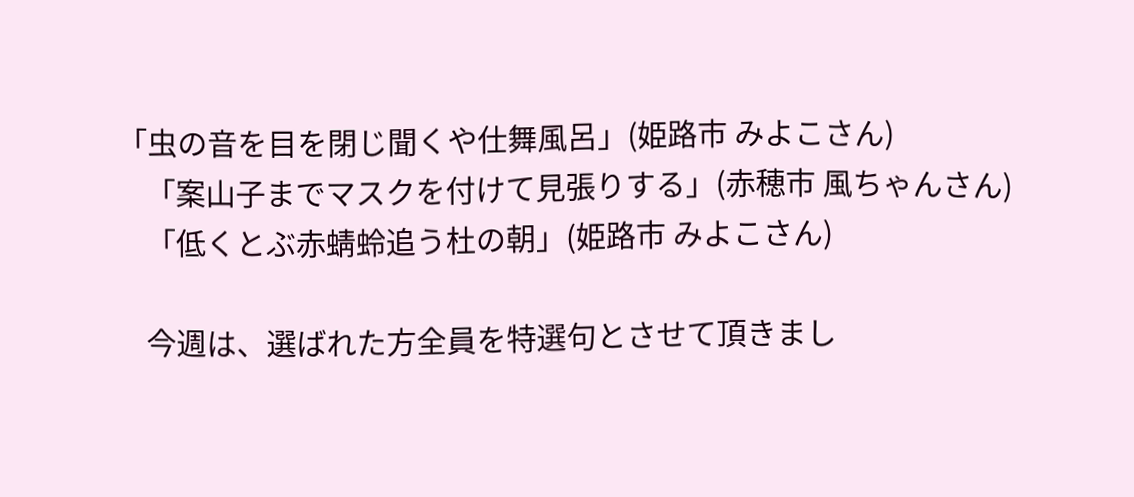「虫の音を目を閉じ聞くや仕舞風呂」(姫路市 みよこさん)
    「案山子までマスクを付けて見張りする」(赤穂市 風ちゃんさん)
    「低くとぶ赤蜻蛉追う杜の朝」(姫路市 みよこさん)

    今週は、選ばれた方全員を特選句とさせて頂きまし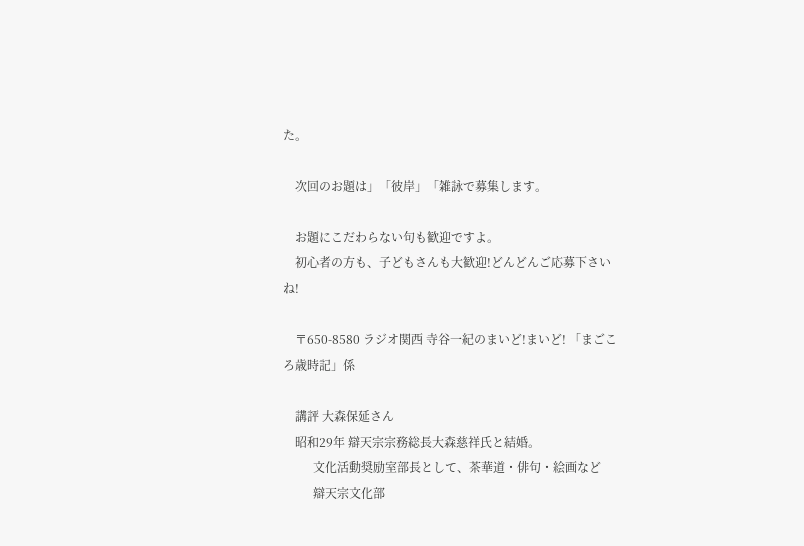た。

    次回のお題は」「彼岸」「雑詠で募集します。

    お題にこだわらない句も歓迎ですよ。
    初心者の方も、子どもさんも大歓迎!どんどんご応募下さいね!

    〒650-8580 ラジオ関西 寺谷一紀のまいど!まいど! 「まごころ歳時記」係

    講評 大森保延さん
    昭和29年 辯天宗宗務総長大森慈祥氏と結婚。
          文化活動奨励室部長として、茶華道・俳句・絵画など
          辯天宗文化部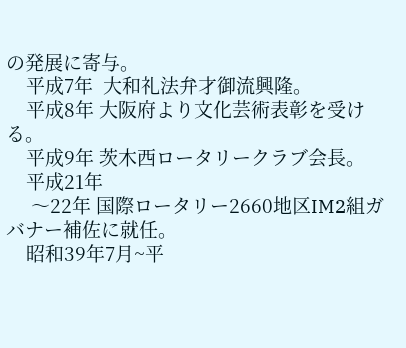の発展に寄与。
    平成7年  大和礼法弁才御流興隆。
    平成8年 大阪府より文化芸術表彰を受ける。
    平成9年 茨木西ロータリークラブ会長。
    平成21年
     〜22年 国際ロータリー2660地区IM2組ガバナー補佐に就任。
    昭和39年7月~平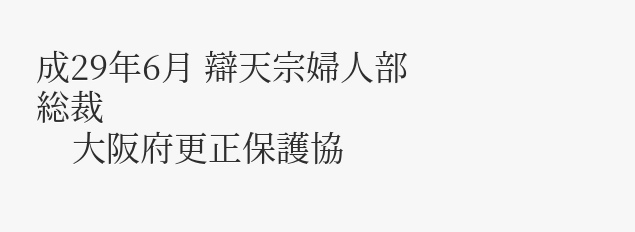成29年6月 辯天宗婦人部総裁
    大阪府更正保護協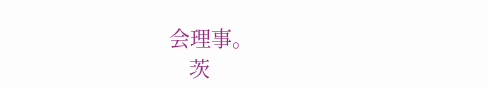会理事。
    茨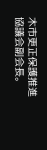木市更正保護推進協議会副会長。